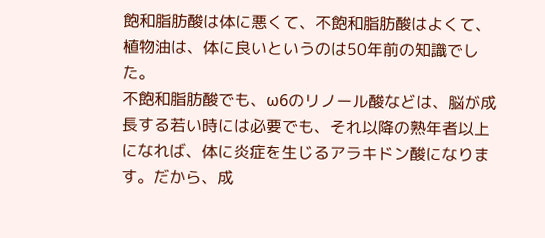飽和脂肪酸は体に悪くて、不飽和脂肪酸はよくて、植物油は、体に良いというのは50年前の知識でした。
不飽和脂肪酸でも、ω6のリノール酸などは、脳が成長する若い時には必要でも、それ以降の熟年者以上になれば、体に炎症を生じるアラキドン酸になります。だから、成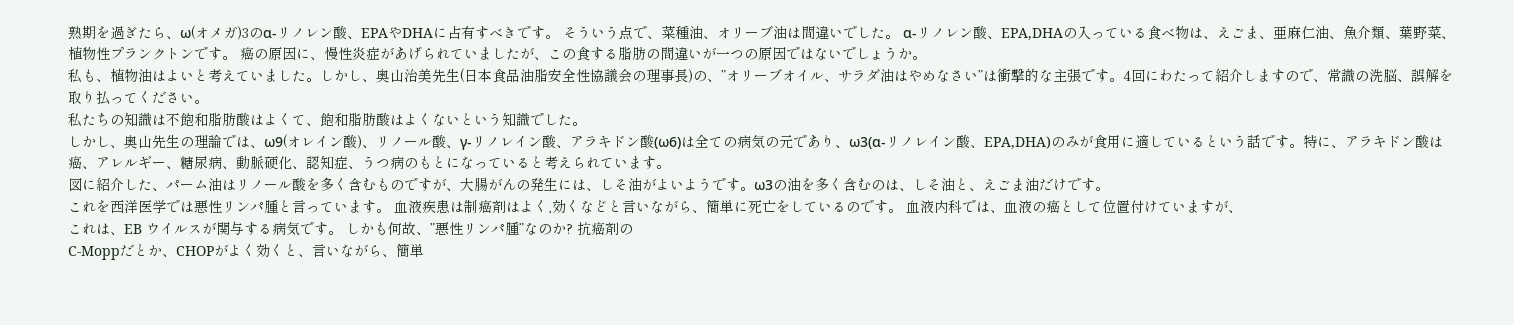熟期を過ぎたら、ω(オメガ)3のα-リノレン酸、EPAやDHAに占有すべきです。 そういう点で、菜種油、オリーブ油は間違いでした。 α-リノレン酸、EPA,DHAの入っている食べ物は、えごま、亜麻仁油、魚介類、葉野菜、植物性プランクトンです。 癌の原因に、慢性炎症があげられていましたが、この食する脂肪の間違いが一つの原因ではないでしょうか。
私も、植物油はよいと考えていました。しかし、奥山治美先生(日本食品油脂安全性協議会の理事長)の、”オリーブオイル、サラダ油はやめなさい”は衝撃的な主張です。4回にわたって紹介しますので、常識の洗脳、誤解を取り払ってください。
私たちの知識は不飽和脂肪酸はよくて、飽和脂肪酸はよくないという知識でした。
しかし、奥山先生の理論では、ω9(オレイン酸)、リノール酸、γ-リノレイン酸、アラキドン酸(ω6)は全ての病気の元であり、ω3(α-リノレイン酸、EPA,DHA)のみが食用に適しているという話です。特に、アラキドン酸は癌、アレルギー、糖尿病、動脈硬化、認知症、うつ病のもとになっていると考えられています。
図に紹介した、パーム油はリノール酸を多く含むものですが、大腸がんの発生には、しそ油がよいようです。ω3の油を多く含むのは、しそ油と、えごま油だけです。
これを西洋医学では悪性リンパ腫と言っています。 血液疾患は制癌剤はよく,効くなどと言いながら、簡単に死亡をしているのです。 血液内科では、血液の癌として位置付けていますが、
これは、EB ウイルスが関与する病気です。 しかも何故、”悪性リンパ腫”なのか? 抗癌剤の
C-Moppだとか、CHOPがよく効くと、言いながら、簡単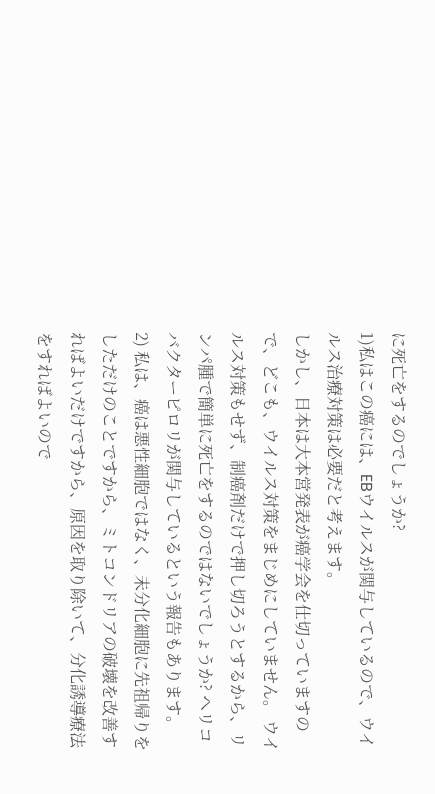に死亡をするのでしょうか?
1)私はこの癌には、EBウイルスが関与しているので、ウイルス治療対策は必要だと考えます。
しかし、日本は大本営発表が癌学会を仕切っていますので、どこも、ウイルス対策をまじめにしていません。 ウイルス対策もせず、制癌剤だけで押し切ろうとするから、リンパ腫で簡単に死亡をするのではないでしょうか? ヘリコバクターピロリが関与しているという報告もあります。
2) 私は、癌は悪性細胞ではなく、未分化細胞に先祖帰りをしただけのことですから、ミトコンドリアの破壊を改善すればよいだけですから、原因を取り除いて、分化誘導療法をすればよいので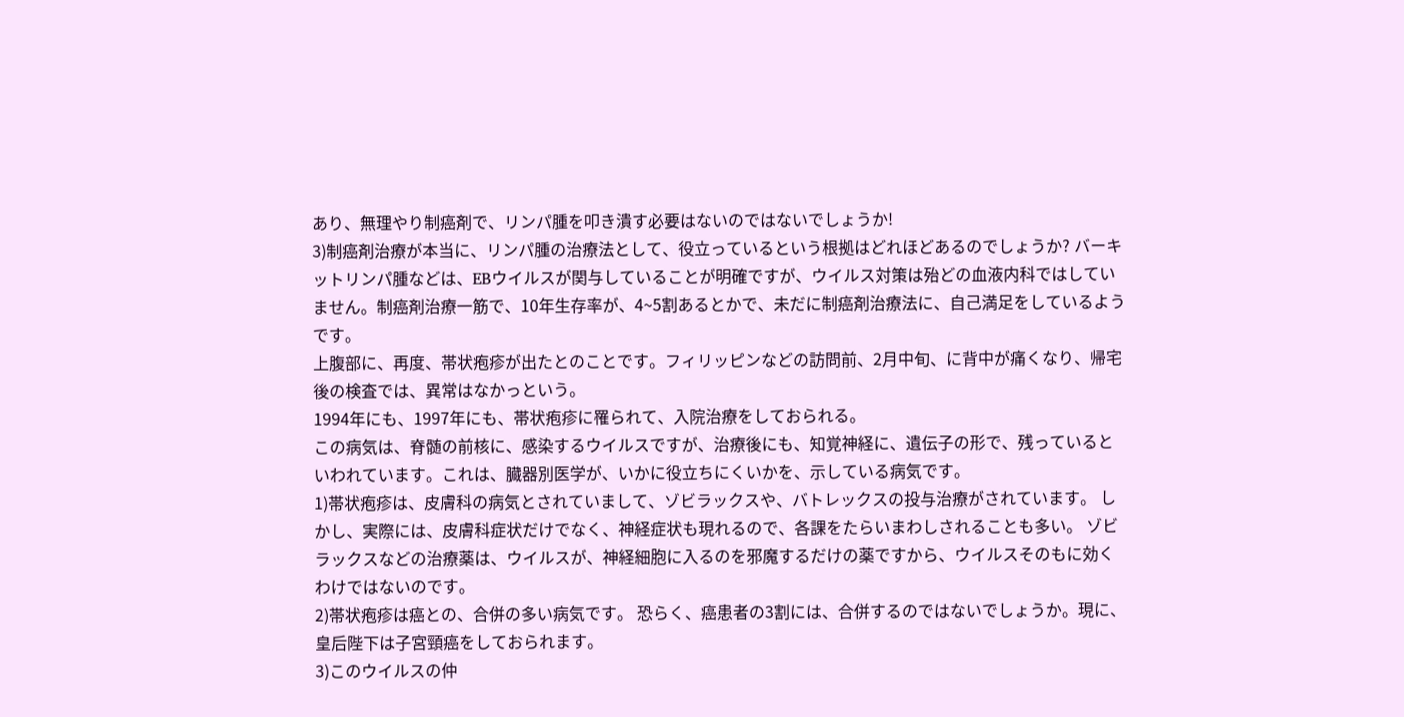あり、無理やり制癌剤で、リンパ腫を叩き潰す必要はないのではないでしょうか!
3)制癌剤治療が本当に、リンパ腫の治療法として、役立っているという根拠はどれほどあるのでしょうか? バーキットリンパ腫などは、EBウイルスが関与していることが明確ですが、ウイルス対策は殆どの血液内科ではしていません。制癌剤治療一筋で、10年生存率が、4~5割あるとかで、未だに制癌剤治療法に、自己満足をしているようです。
上腹部に、再度、帯状疱疹が出たとのことです。フィリッピンなどの訪問前、2月中旬、に背中が痛くなり、帰宅後の検査では、異常はなかっという。
1994年にも、1997年にも、帯状疱疹に罹られて、入院治療をしておられる。
この病気は、脊髄の前核に、感染するウイルスですが、治療後にも、知覚神経に、遺伝子の形で、残っているといわれています。これは、臓器別医学が、いかに役立ちにくいかを、示している病気です。
1)帯状疱疹は、皮膚科の病気とされていまして、ゾビラックスや、バトレックスの投与治療がされています。 しかし、実際には、皮膚科症状だけでなく、神経症状も現れるので、各課をたらいまわしされることも多い。 ゾビラックスなどの治療薬は、ウイルスが、神経細胞に入るのを邪魔するだけの薬ですから、ウイルスそのもに効くわけではないのです。
2)帯状疱疹は癌との、合併の多い病気です。 恐らく、癌患者の3割には、合併するのではないでしょうか。現に、皇后陛下は子宮頸癌をしておられます。
3)このウイルスの仲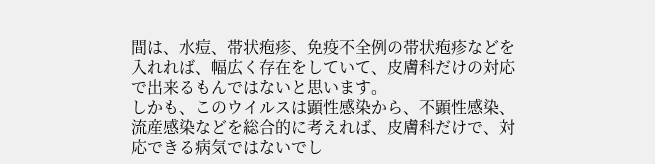間は、水痘、帯状疱疹、免疫不全例の帯状疱疹などを入れれば、幅広く存在をしていて、皮膚科だけの対応で出来るもんではないと思います。
しかも、このウイルスは顕性感染から、不顕性感染、流産感染などを総合的に考えれば、皮膚科だけで、対応できる病気ではないでし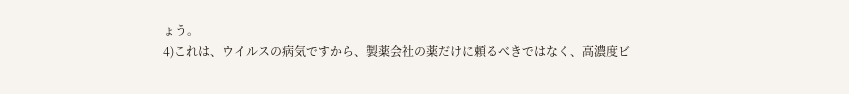ょう。
4)これは、ウイルスの病気ですから、製薬会社の薬だけに頼るべきではなく、高濃度ビ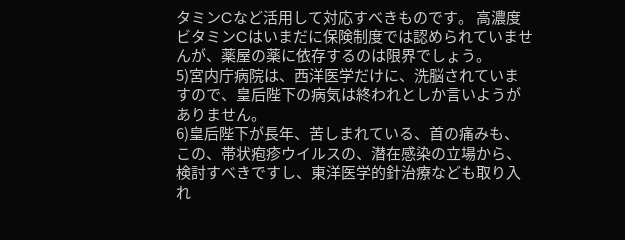タミンCなど活用して対応すべきものです。 高濃度ビタミンCはいまだに保険制度では認められていませんが、薬屋の薬に依存するのは限界でしょう。
5)宮内庁病院は、西洋医学だけに、洗脳されていますので、皇后陛下の病気は終われとしか言いようがありません。
6)皇后陛下が長年、苦しまれている、首の痛みも、この、帯状疱疹ウイルスの、潜在感染の立場から、検討すべきですし、東洋医学的針治療なども取り入れ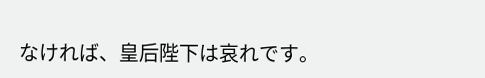なければ、皇后陛下は哀れです。